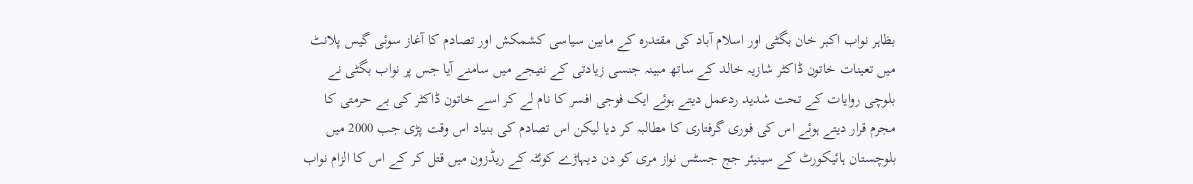بظاہر نواب اکبر خان بگٹی اور اسلام آباد کی مقتدرہ کے مابین سیاسی کشمکش اور تصادم کا آغاز سوئی گیس پلانٹ میں تعینات خاتون ڈاکٹر شازیہ خالد کے ساتھ مبینہ جنسی زیادتی کے نتیجے میں سامنے آیا جس پر نواب بگٹی نے بلوچی روایات کے تحت شدید ردعمل دیتے ہوئے ایک فوجی افسر کا نام لے کر اسے خاتون ڈاکٹر کی بے حرمتی کا مجرم قرار دیتے ہوئے اس کی فوری گرفتاری کا مطالبہ کر دیا لیکن اس تصادم کی بنیاد اس وقت پڑی جب 2000 میں بلوچستان ہائیکورٹ کے سینیئر جج جسٹس نواز مری کو دن دیہاڑے کوئٹہ کے ریڈزون میں قتل کر کے اس کا الزام نواب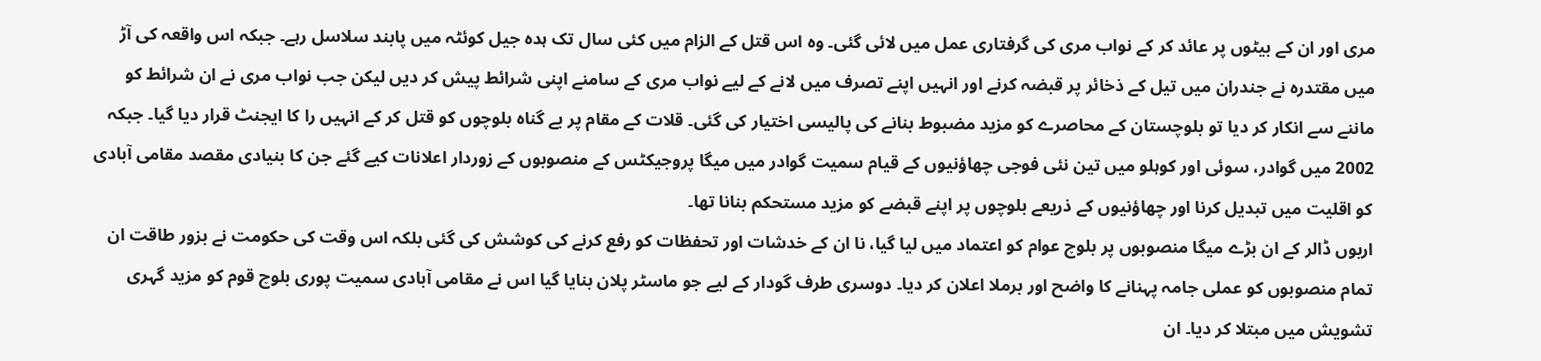مری اور ان کے بیٹوں پر عائد کر کے نواب مری کی گرفتاری عمل میں لائی گئی۔ وہ اس قتل کے الزام میں کئی سال تک ہدہ جیل کوئٹہ میں پابند سلاسل رہے۔ جبکہ اس واقعہ کی آڑ میں مقتدرہ نے جندران میں تیل کے ذخائر پر قبضہ کرنے اور انہیں اپنے تصرف میں لانے کے لیے نواب مری کے سامنے اپنی شرائط پیش کر دیں لیکن جب نواب مری نے ان شرائط کو ماننے سے انکار کر دیا تو بلوچستان کے محاصرے کو مزید مضبوط بنانے کی پالیسی اختیار کی گئی۔ قلات کے مقام پر بے گناہ بلوچوں کو قتل کر کے انہیں را کا ایجنٹ قرار دیا گیا۔ جبکہ 2002 میں گوادر، سوئی اور کوہلو میں تین نئی فوجی چھاؤنیوں کے قیام سمیت گوادر میں میگا پروجیکٹس کے منصوبوں کے زوردار اعلانات کیے گئے جن کا بنیادی مقصد مقامی آبادی کو اقلیت میں تبدیل کرنا اور چھاؤنیوں کے ذریعے بلوچوں پر اپنے قبضے کو مزید مستحکم بنانا تھا۔
اربوں ڈالر کے ان بڑے میگا منصوبوں پر بلوچ عوام کو اعتماد میں لیا گیا، نا ان کے خدشات اور تحفظات کو رفع کرنے کی کوشش کی گئی بلکہ اس وقت کی حکومت نے بزور طاقت ان تمام منصوبوں کو عملی جامہ پہنانے کا واضح اور برملا اعلان کر دیا۔ دوسری طرف گودار کے لیے جو ماسٹر پلان بنایا گیا اس نے مقامی آبادی سمیت پوری بلوچ قوم کو مزید گہری تشویش میں مبتلا کر دیا۔ ان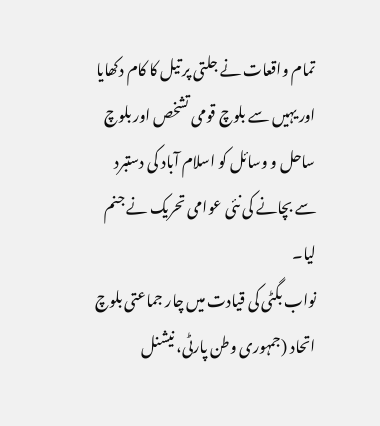تمام واقعات نے جلتی پر تیل کا کام دکھایا اور یہیں سے بلوچ قومی تشخص اور بلوچ ساحل و وسائل کو اسلام آباد کی دستبرد سے بچانے کی نئی عوامی تحریک نے جنم لیا۔
نواب بگٹی کی قیادت میں چار جماعتی بلوچ اتحاد (جمہوری وطن پارٹی، نیشنل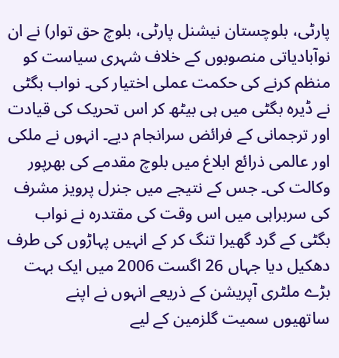پارٹی، بلوچستان نیشنل پارٹی، بلوچ حق توار) نے ان نوآبادیاتی منصوبوں کے خلاف شہری سیاست کو منظم کرنے کی حکمت عملی اختیار کی۔ نواب بگٹی نے ڈیرہ بگٹی میں ہی بیٹھ کر اس تحریک کی قیادت اور ترجمانی کے فرائض سرانجام دیے۔ انہوں نے ملکی اور عالمی ذرائع ابلاغ میں بلوچ مقدمے کی بھرپور وکالت کی۔ جس کے نتیجے میں جنرل پرویز مشرف کی سربراہی میں اس وقت کی مقتدرہ نے نواب بگٹی کے گرد گھیرا تنگ کر کے انہیں پہاڑوں کی طرف دھکیل دیا جہاں 26 اگست 2006 میں ایک بہت بڑے ملٹری آپریشن کے ذریعے انہوں نے اپنے ساتھیوں سمیت گلزمین کے لیے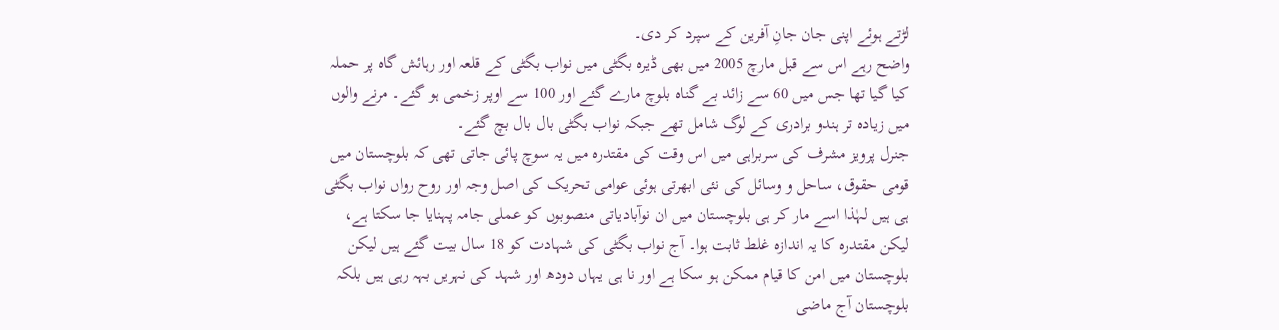لڑتے ہوئے اپنی جان جانِ آفرین کے سپرد کر دی۔
واضح رہے اس سے قبل مارچ 2005 میں بھی ڈیرہ بگٹی میں نواب بگٹی کے قلعہ اور رہائش گاہ پر حملہ کیا گیا تھا جس میں 60 سے زائد بے گناہ بلوچ مارے گئے اور 100 سے اوپر زخمی ہو گئے۔ مرنے والوں میں زیادہ تر ہندو برادری کے لوگ شامل تھے جبکہ نواب بگٹی بال بال بچ گئے۔
جنرل پرویز مشرف کی سربراہی میں اس وقت کی مقتدرہ میں یہ سوچ پائی جاتی تھی کہ بلوچستان میں قومی حقوق، ساحل و وسائل کی نئی ابھرتی ہوئی عوامی تحریک کی اصل وجہ اور روح رواں نواب بگٹی ہی ہیں لہٰذا اسے مار کر ہی بلوچستان میں ان نوآبادیاتی منصوبوں کو عملی جامہ پہنایا جا سکتا ہے، لیکن مقتدرہ کا یہ اندازہ غلط ثابت ہوا۔ آج نواب بگٹی کی شہادت کو 18 سال بیت گئے ہیں لیکن بلوچستان میں امن کا قیام ممکن ہو سکا ہے اور نا ہی یہاں دودھ اور شہد کی نہریں بہہ رہی ہیں بلکہ بلوچستان آج ماضی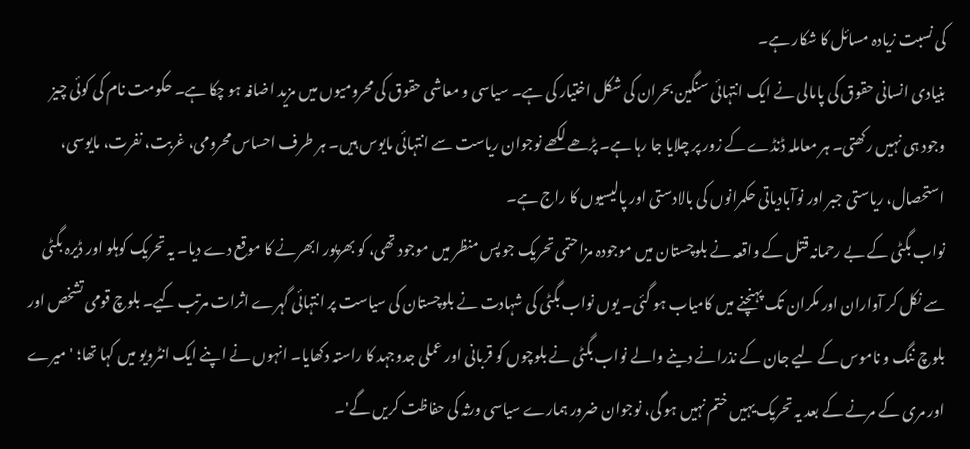کی نسبت زیادہ مسائل کا شکار ہے۔
بنیادی انسانی حقوق کی پامالی نے ایک انتہائی سنگین بحران کی شکل اختیار کی ہے۔ سیاسی و معاشی حقوق کی محرومیوں میں مزید اضافہ ہو چکا ہے۔ حکومت نام کی کوئی چیز وجود ہی نہیں رکھتی۔ ہر معاملہ ڈنڈے کے زور پر چلایا جا رہا ہے۔ پڑھے لکھے نوجوان ریاست سے انتہائی مایوس ہیں۔ ہر طرف احساس محرومی، غربت، نفرت، مایوسی، استحصال، ریاستی جبر اور نوآبادیاتی حکمرانوں کی بالادستی اور پالیسیوں کا راج ہے۔
نواب بگٹی کے بے رحمانہ قتل کے واقعہ نے بلوچستان میں موجودہ مزاحتمی تحریک جو پس منظر میں موجود تھی، کو بھرپور ابھرنے کا موقع دے دیا۔ یہ تحریک کوہلو اور ڈیرہ بگٹی سے نکل کر آواران اور مکران تک پہنچنے میں کامیاب ہو گئی۔ یوں نواب بگٹی کی شہادت نے بلوچستان کی سیاست پر انتہائی گہرے اثرات مرتب کیے۔ بلوچ قومی تشخص اور بلوچ ننگ و ناموس کے لیے جان کے نذرانے دینے والے نواب بگٹی نے بلوچوں کو قربانی اور عملی جدوجہد کا راستہ دکھایا۔ انہوں نے اپنے ایک انٹرویو میں کہا تھا؛ 'میرے اور مری کے مرنے کے بعد یہ تحریک یہیں ختم نہیں ہو گی، نوجوان ضرور ہمارے سیاسی ورثہ کی حفاظت کریں گے'۔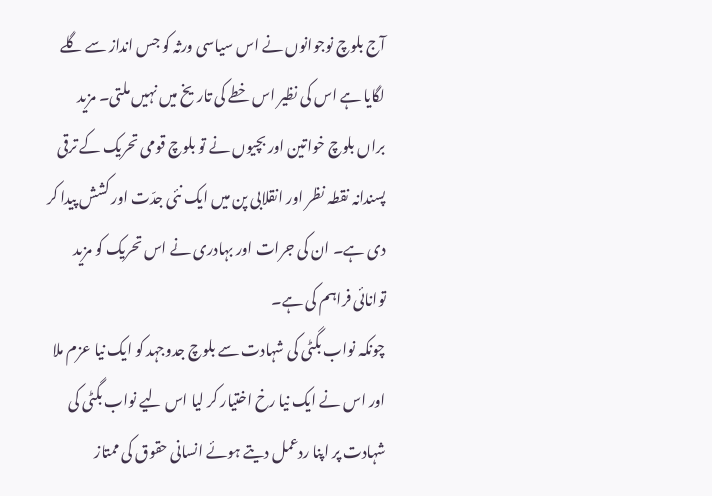آج بلوچ نوجوانوں نے اس سیاسی ورثہ کو جس انداز سے گلے لگایا ہے اس کی نظیر اس خطے کی تاریخ میں نہیں ملتی۔ مزید براں بلوچ خواتین اور بچیوں نے تو بلوچ قومی تحریک کے ترقی پسندانہ نقطہ نظر اور انقلابی پن میں ایک نئی جدّت اور کشش پیدا کر دی ہے۔ ان کی جرات اور بہادری نے اس تحریک کو مزید توانائی فراہم کی ہے۔
چونکہ نواب بگٹی کی شہادت سے بلوچ جدوجہد کو ایک نیا عزم ملا اور اس نے ایک نیا رخ اختیار کر لیا اس لیے نواب بگٹی کی شہادت پر اپنا ردعمل دیتے ہوئے انسانی حقوق کی ممتاز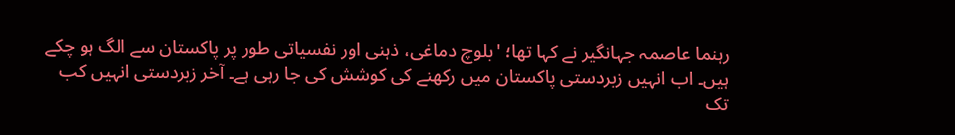رہنما عاصمہ جہانگیر نے کہا تھا؛ 'بلوچ دماغی، ذہنی اور نفسیاتی طور پر پاکستان سے الگ ہو چکے ہیں۔ اب انہیں زبردستی پاکستان میں رکھنے کی کوشش کی جا رہی ہے۔ آخر زبردستی انہیں کب تک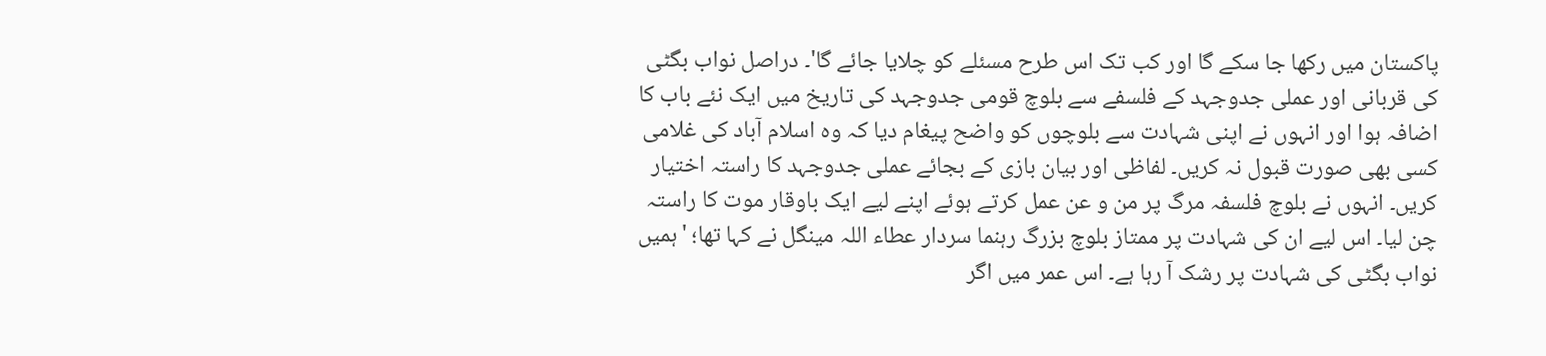پاکستان میں رکھا جا سکے گا اور کب تک اس طرح مسئلے کو چلایا جائے گا'۔ دراصل نواب بگٹی کی قربانی اور عملی جدوجہد کے فلسفے سے بلوچ قومی جدوجہد کی تاریخ میں ایک نئے باب کا اضافہ ہوا اور انہوں نے اپنی شہادت سے بلوچوں کو واضح پیغام دیا کہ وہ اسلام آباد کی غلامی کسی بھی صورت قبول نہ کریں۔ لفاظی اور بیان بازی کے بجائے عملی جدوجہد کا راستہ اختیار کریں۔ انہوں نے بلوچ فلسفہ مرگ پر من و عن عمل کرتے ہوئے اپنے لیے ایک باوقار موت کا راستہ چن لیا۔ اس لیے ان کی شہادت پر ممتاز بلوچ بزرگ رہنما سردار عطاء اللہ مینگل نے کہا تھا؛ 'ہمیں نواب بگٹی کی شہادت پر رشک آ رہا ہے۔ اس عمر میں اگر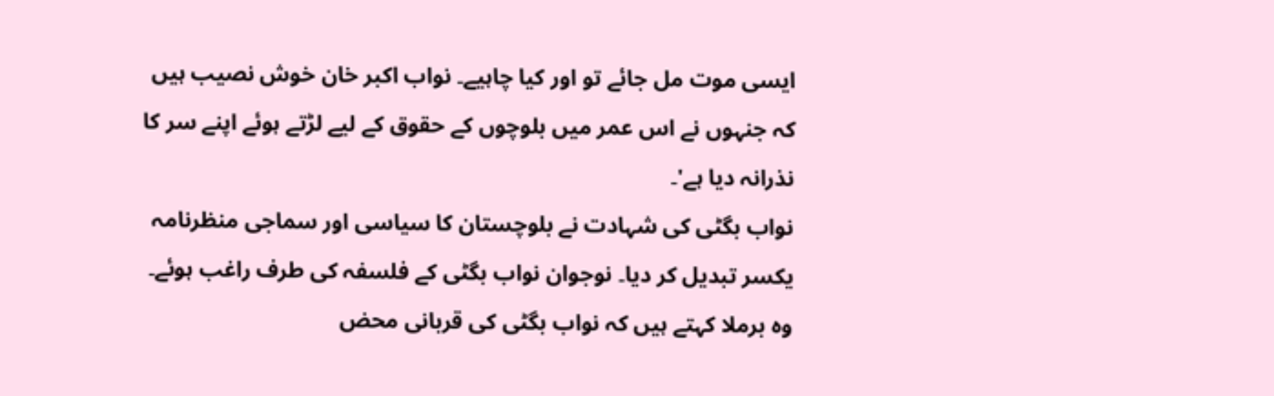ایسی موت مل جائے تو اور کیا چاہیے۔ نواب اکبر خان خوش نصیب ہیں کہ جنہوں نے اس عمر میں بلوچوں کے حقوق کے لیے لڑتے ہوئے اپنے سر کا نذرانہ دیا ہے'۔
نواب بگٹی کی شہادت نے بلوچستان کا سیاسی اور سماجی منظرنامہ یکسر تبدیل کر دیا۔ نوجوان نواب بگٹی کے فلسفہ کی طرف راغب ہوئے۔ وہ برملا کہتے ہیں کہ نواب بگٹی کی قربانی محض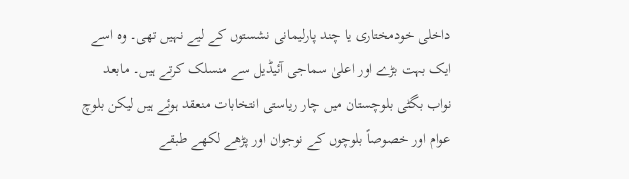داخلی خودمختاری یا چند پارلیمانی نشستوں کے لیے نہیں تھی۔ وہ اسے ایک بہت بڑے اور اعلیٰ سماجی آئیڈیل سے منسلک کرتے ہیں۔ مابعد نواب بگٹی بلوچستان میں چار ریاستی انتخابات منعقد ہوئے ہیں لیکن بلوچ عوام اور خصوصاً بلوچوں کے نوجوان اور پڑھے لکھے طبقے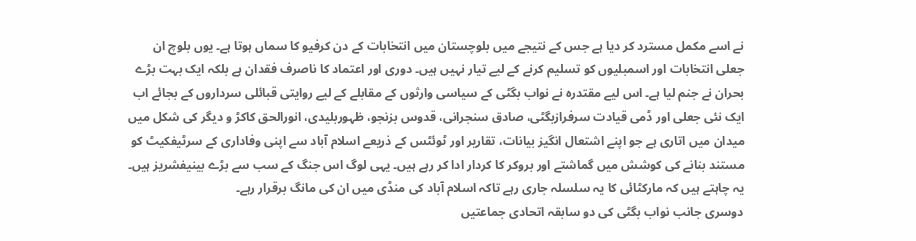نے اسے مکمل مسترد کر دیا ہے جس کے نتیجے میں بلوچستان میں انتخابات کے دن کرفیو کا سماں ہوتا ہے۔ یوں بلوچ ان جعلی انتخابات اور اسمبلیوں کو تسلیم کرنے کے لیے تیار نہیں ہیں۔ دوری اور اعتماد کا ناصرف فقدان ہے بلکہ ایک بہت بڑے بحران نے جنم لیا ہے۔ اس لیے مقتدرہ نے نواب بگٹی کے سیاسی وارثوں کے مقابلے کے لیے روایتی قبائلی سرداروں کے بجائے اب ایک نئی جعلی اور ڈمی قیادت سرفرازبگٹی، صادق سنجرانی، قدوس بزنجو، ظہوربلیدی، انورالحق کاکڑ و دیگر کی شکل میں میدان میں اتاری ہے جو اپنے اشتعال انگیز بیانات، تقاریر اور ٹوئٹس کے ذریعے اسلام آباد سے اپنی وفاداری کے سرٹیفکیٹ کو مستند بنانے کی کوشش میں گماشتے اور بروکر کا کردار ادا کر رہے ہیں۔ یہی لوگ اس جنگ کے سب سے بڑے بینیفشریز ہیں۔ یہ چاہتے ہیں کہ مارکٹائی کا یہ سلسلہ جاری رہے تاکہ اسلام آباد کی منڈی میں ان کی مانگ برقرار رہے۔
دوسری جانب نواب بگٹی کی دو سابقہ اتحادی جماعتیں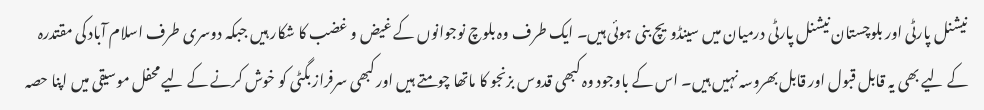نیشنل پارٹی اور بلوچستان نیشنل پارٹی درمیان میں سینڈویچ بنی ہوئی ہیں۔ ایک طرف وہ بلوچ نوجوانوں کے غیض و غضب کا شکار ہیں جبکہ دوسری طرف اسلام آباد کی مقتدرہ کے لیے بھی یہ قابل قبول اور قابل بھروسہ نہیں ہیں۔ اس کے باوجود وہ کبھی قدوس بزنجو کا ماتھا چومتے ہیں اور کبھی سرفراز بگٹی کو خوش کرنے کے لیے محفل موسیقی میں اپنا حصہ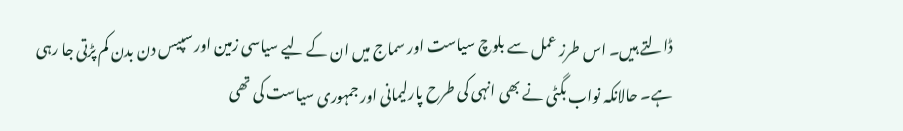ڈالتے ہیں۔ اس طرز عمل سے بلوچ سیاست اور سماج میں ان کے لیے سیاسی زمین اور سپیس دن بدن کم پڑتی جا رہی ہے۔ حالانکہ نواب بگٹی نے بھی انہی کی طرح پارلیمانی اور جمہوری سیاست کی تھی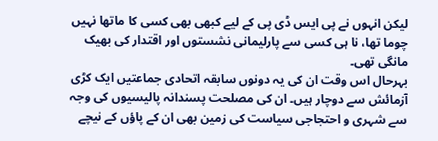لیکن انہوں نے پی ایس ڈی پی کے لیے کبھی بھی کسی کا ماتھا نہیں چوما تھا، نا ہی کسی سے پارلیمانی نشستوں اور اقتدار کی بھیک مانگی تھی۔
بہرحال اس وقت ان کی یہ دونوں سابقہ اتحادی جماعتیں ایک کڑی آزمائش سے دوچار ہیں۔ ان کی مصلحت پسندانہ پالیسیوں کی وجہ سے شہری و احتجاجی سیاست کی زمین بھی ان کے پاؤں کے نیچے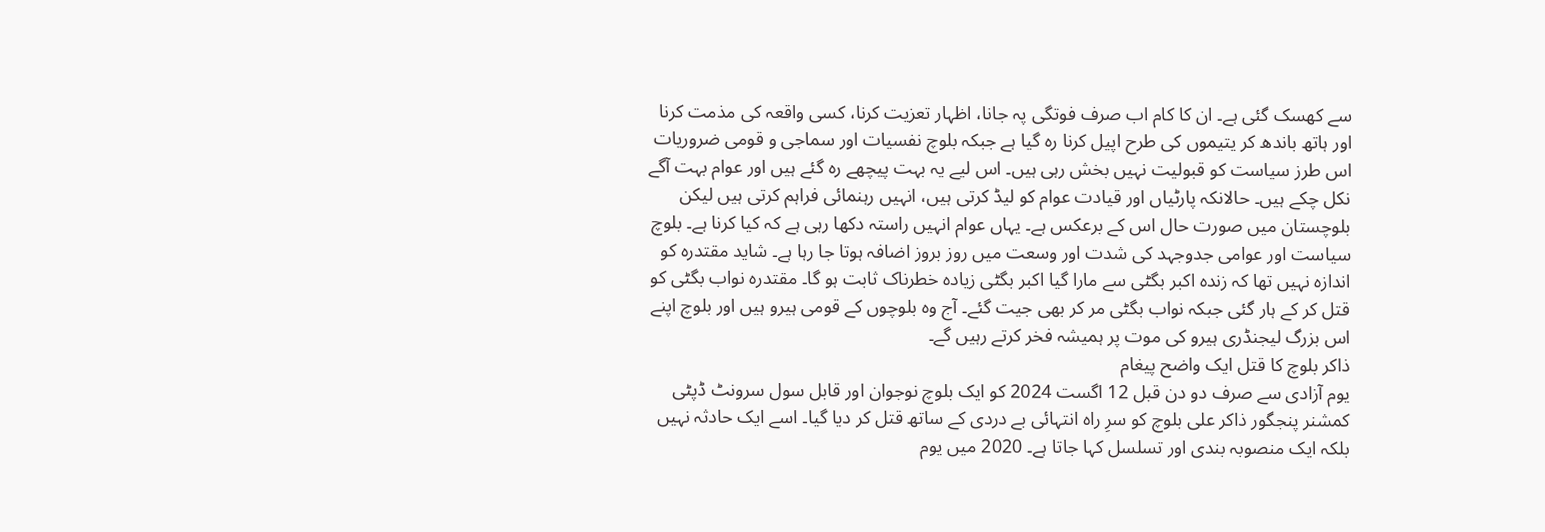سے کھسک گئی ہے۔ ان کا کام اب صرف فوتگی پہ جانا، اظہار تعزیت کرنا، کسی واقعہ کی مذمت کرنا اور ہاتھ باندھ کر یتیموں کی طرح اپیل کرنا رہ گیا ہے جبکہ بلوچ نفسیات اور سماجی و قومی ضروریات اس طرز سیاست کو قبولیت نہیں بخش رہی ہیں۔ اس لیے یہ بہت پیچھے رہ گئے ہیں اور عوام بہت آگے نکل چکے ہیں۔ حالانکہ پارٹیاں اور قیادت عوام کو لیڈ کرتی ہیں، انہیں رہنمائی فراہم کرتی ہیں لیکن بلوچستان میں صورت حال اس کے برعکس ہے۔ یہاں عوام انہیں راستہ دکھا رہی ہے کہ کیا کرنا ہے۔ بلوچ سیاست اور عوامی جدوجہد کی شدت اور وسعت میں روز بروز اضافہ ہوتا جا رہا ہے۔ شاید مقتدرہ کو اندازہ نہیں تھا کہ زندہ اکبر بگٹی سے مارا گیا اکبر بگٹی زیادہ خطرناک ثابت ہو گا۔ مقتدرہ نواب بگٹی کو قتل کر کے ہار گئی جبکہ نواب بگٹی مر کر بھی جیت گئے۔ آج وہ بلوچوں کے قومی ہیرو ہیں اور بلوچ اپنے اس بزرگ لیجنڈری ہیرو کی موت پر ہمیشہ فخر کرتے رہیں گے۔
ذاکر بلوچ کا قتل ایک واضح پیغام
یوم آزادی سے صرف دو دن قبل 12 اگست 2024 کو ایک بلوچ نوجوان اور قابل سول سرونٹ ڈپٹی کمشنر پنجگور ذاکر علی بلوچ کو سرِ راہ انتہائی بے دردی کے ساتھ قتل کر دیا گیا۔ اسے ایک حادثہ نہیں بلکہ ایک منصوبہ بندی اور تسلسل کہا جاتا ہے۔ 2020 میں یوم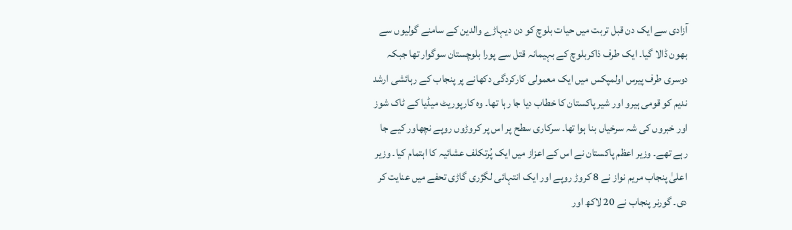آزادی سے ایک دن قبل تربت میں حیات بلوچ کو دن دیہاڑے والدین کے سامنے گولیوں سے بھون ڈالا گیا۔ ایک طرف ذاکربلوچ کے بہیمانہ قتل سے پورا بلوچستان سوگوار تھا جبکہ دوسری طرف پیرس اولمپکس میں ایک معمولی کارکردگی دکھانے پر پنجاب کے رہائشی ارشد ندیم کو قومی ہیرو اور شیر پاکستان کا خطاب دیا جا رہا تھا۔ وہ کارپوریٹ میڈیا کے ٹاک شوز اور خبروں کی شہ سرخیاں بنا ہوا تھا۔ سرکاری سطح پر اس پر کروڑوں روپے نچھاور کیے جا رہے تھے۔ وزیر اعظم پاکستان نے اس کے اعزاز میں ایک پُرتکلف عشائیہ کا اہتمام کیا۔ وزیر اعلیٰ پنجاب مریم نواز نے 8 کروڑ روپے اور ایک انتہائی لگژری گاڑی تحفے میں عنایت کر دی۔ گورنر پنجاب نے 20 لاکھ اور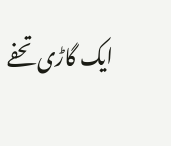ایک گاڑی تحفے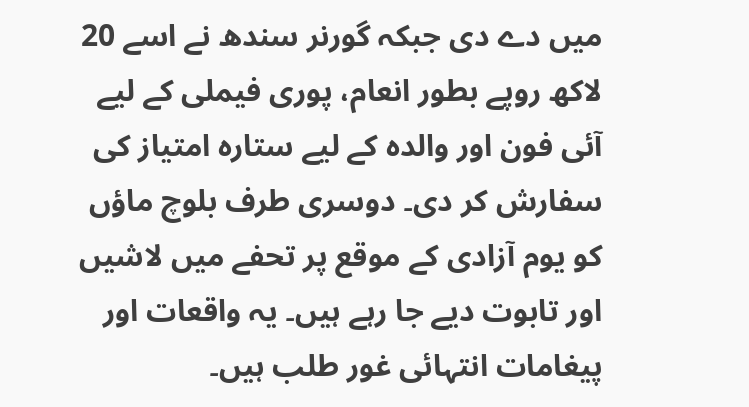میں دے دی جبکہ گورنر سندھ نے اسے 20 لاکھ روپے بطور انعام، پوری فیملی کے لیے آئی فون اور والدہ کے لیے ستارہ امتیاز کی سفارش کر دی۔ دوسری طرف بلوچ ماؤں کو یوم آزادی کے موقع پر تحفے میں لاشیں اور تابوت دیے جا رہے ہیں۔ یہ واقعات اور پیغامات انتہائی غور طلب ہیں۔